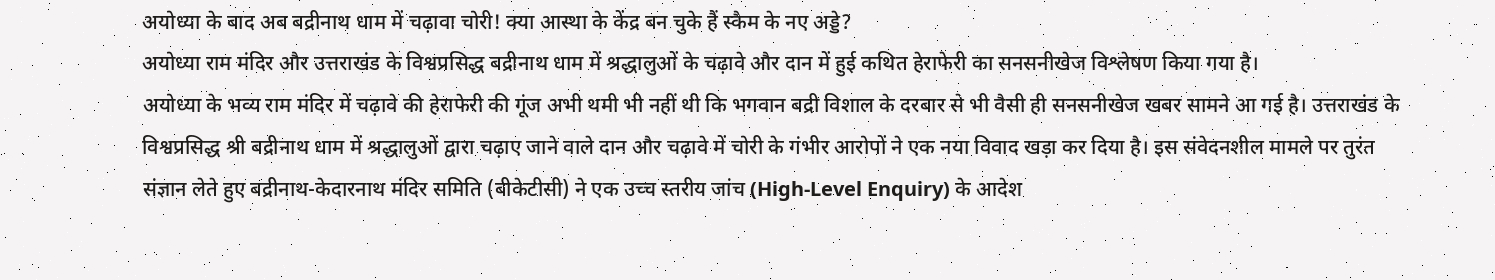अयोध्या के बाद अब बद्रीनाथ धाम में चढ़ावा चोरी! क्या आस्था के केंद्र बन चुके हैं स्कैम के नए अड्डे?
अयोध्या राम मंदिर और उत्तराखंड के विश्वप्रसिद्ध बद्रीनाथ धाम में श्रद्धालुओं के चढ़ावे और दान में हुई कथित हेराफेरी का सनसनीखेज विश्लेषण किया गया है।
अयोध्या के भव्य राम मंदिर में चढ़ावे की हेराफेरी की गूंज अभी थमी भी नहीं थी कि भगवान बद्री विशाल के दरबार से भी वैसी ही सनसनीखेज खबर सामने आ गई है। उत्तराखंड के विश्वप्रसिद्ध श्री बद्रीनाथ धाम में श्रद्धालुओं द्वारा चढ़ाए जाने वाले दान और चढ़ावे में चोरी के गंभीर आरोपों ने एक नया विवाद खड़ा कर दिया है। इस संवेदनशील मामले पर तुरंत संज्ञान लेते हुए बद्रीनाथ-केदारनाथ मंदिर समिति (बीकेटीसी) ने एक उच्च स्तरीय जांच (High-Level Enquiry) के आदेश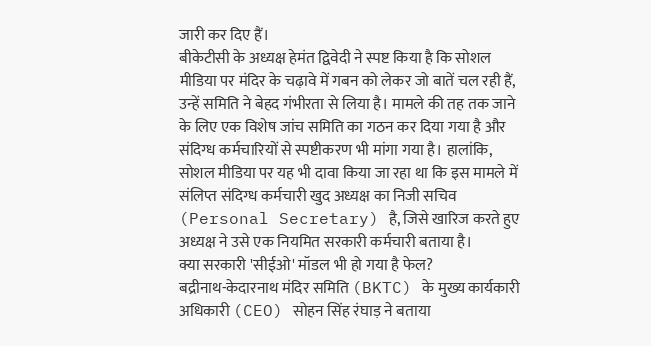जारी कर दिए हैं।
बीकेटीसी के अध्यक्ष हेमंत द्विवेदी ने स्पष्ट किया है कि सोशल मीडिया पर मंदिर के चढ़ावे में गबन को लेकर जो बातें चल रही हैं, उन्हें समिति ने बेहद गंभीरता से लिया है। मामले की तह तक जाने के लिए एक विशेष जांच समिति का गठन कर दिया गया है और संदिग्ध कर्मचारियों से स्पष्टीकरण भी मांगा गया है। हालांकि, सोशल मीडिया पर यह भी दावा किया जा रहा था कि इस मामले में संलिप्त संदिग्ध कर्मचारी खुद अध्यक्ष का निजी सचिव (Personal Secretary) है, जिसे खारिज करते हुए अध्यक्ष ने उसे एक नियमित सरकारी कर्मचारी बताया है।
क्या सरकारी 'सीईओ' मॉडल भी हो गया है फेल?
बद्रीनाथ-केदारनाथ मंदिर समिति (BKTC) के मुख्य कार्यकारी अधिकारी (CEO) सोहन सिंह रंघाड़ ने बताया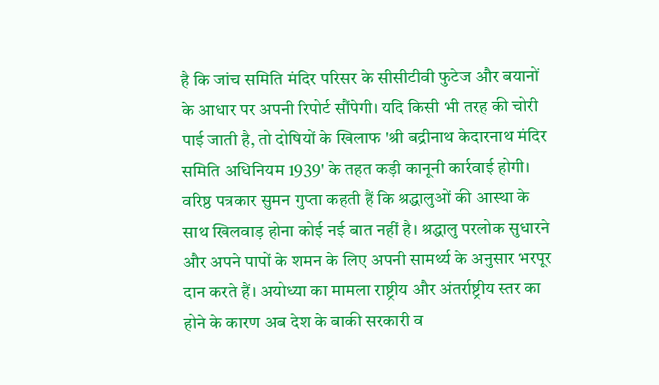है कि जांच समिति मंदिर परिसर के सीसीटीवी फुटेज और बयानों के आधार पर अपनी रिपोर्ट सौंपेगी। यदि किसी भी तरह की चोरी पाई जाती है, तो दोषियों के खिलाफ 'श्री बद्रीनाथ केदारनाथ मंदिर समिति अधिनियम 1939' के तहत कड़ी कानूनी कार्रवाई होगी।
वरिष्ठ पत्रकार सुमन गुप्ता कहती हैं कि श्रद्धालुओं की आस्था के साथ खिलवाड़ होना कोई नई बात नहीं है। श्रद्धालु परलोक सुधारने और अपने पापों के शमन के लिए अपनी सामर्थ्य के अनुसार भरपूर दान करते हैं। अयोध्या का मामला राष्ट्रीय और अंतर्राष्ट्रीय स्तर का होने के कारण अब देश के बाकी सरकारी व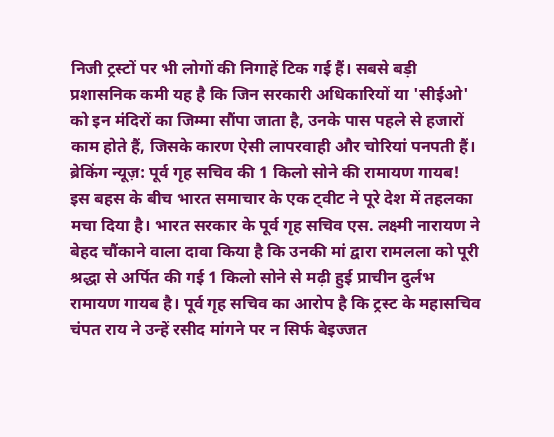निजी ट्रस्टों पर भी लोगों की निगाहें टिक गई हैं। सबसे बड़ी प्रशासनिक कमी यह है कि जिन सरकारी अधिकारियों या 'सीईओ' को इन मंदिरों का जिम्मा सौंपा जाता है, उनके पास पहले से हजारों काम होते हैं, जिसके कारण ऐसी लापरवाही और चोरियां पनपती हैं।
ब्रेकिंग न्यूज़: पूर्व गृह सचिव की 1 किलो सोने की रामायण गायब!
इस बहस के बीच भारत समाचार के एक ट्वीट ने पूरे देश में तहलका मचा दिया है। भारत सरकार के पूर्व गृह सचिव एस. लक्ष्मी नारायण ने बेहद चौंकाने वाला दावा किया है कि उनकी मां द्वारा रामलला को पूरी श्रद्धा से अर्पित की गई 1 किलो सोने से मढ़ी हुई प्राचीन दुर्लभ रामायण गायब है। पूर्व गृह सचिव का आरोप है कि ट्रस्ट के महासचिव चंपत राय ने उन्हें रसीद मांगने पर न सिर्फ बेइज्जत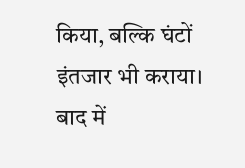किया, बल्कि घंटों इंतजार भी कराया। बाद में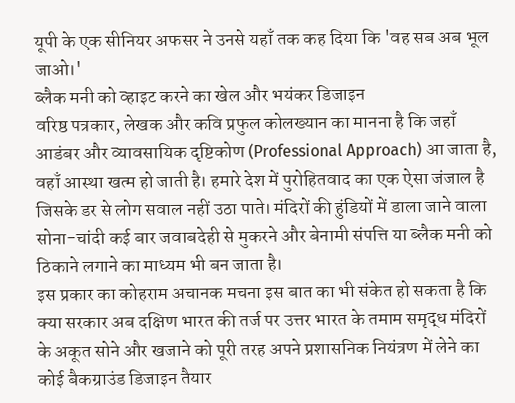यूपी के एक सीनियर अफसर ने उनसे यहाँ तक कह दिया कि 'वह सब अब भूल जाओ।'
ब्लैक मनी को व्हाइट करने का खेल और भयंकर डिजाइन
वरिष्ठ पत्रकार, लेखक और कवि प्रफुल कोलख्यान का मानना है कि जहाँ आडंबर और व्यावसायिक दृष्टिकोण (Professional Approach) आ जाता है, वहाँ आस्था खत्म हो जाती है। हमारे देश में पुरोहितवाद का एक ऐसा जंजाल है जिसके डर से लोग सवाल नहीं उठा पाते। मंदिरों की हुंडियों में डाला जाने वाला सोना-चांदी कई बार जवाबदेही से मुकरने और बेनामी संपत्ति या ब्लैक मनी को ठिकाने लगाने का माध्यम भी बन जाता है।
इस प्रकार का कोहराम अचानक मचना इस बात का भी संकेत हो सकता है कि क्या सरकार अब दक्षिण भारत की तर्ज पर उत्तर भारत के तमाम समृद्ध मंदिरों के अकूत सोने और खजाने को पूरी तरह अपने प्रशासनिक नियंत्रण में लेने का कोई बैकग्राउंड डिजाइन तैयार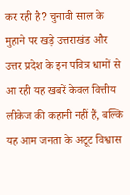कर रही है? चुनावी साल के मुहाने पर खड़े उत्तराखंड और उत्तर प्रदेश के इन पवित्र धामों से आ रही यह खबरें केवल वित्तीय लीकेज की कहानी नहीं हैं, बल्कि यह आम जनता के अटूट विश्वास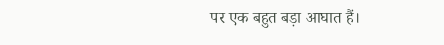पर एक बहुत बड़ा आघात हैं।